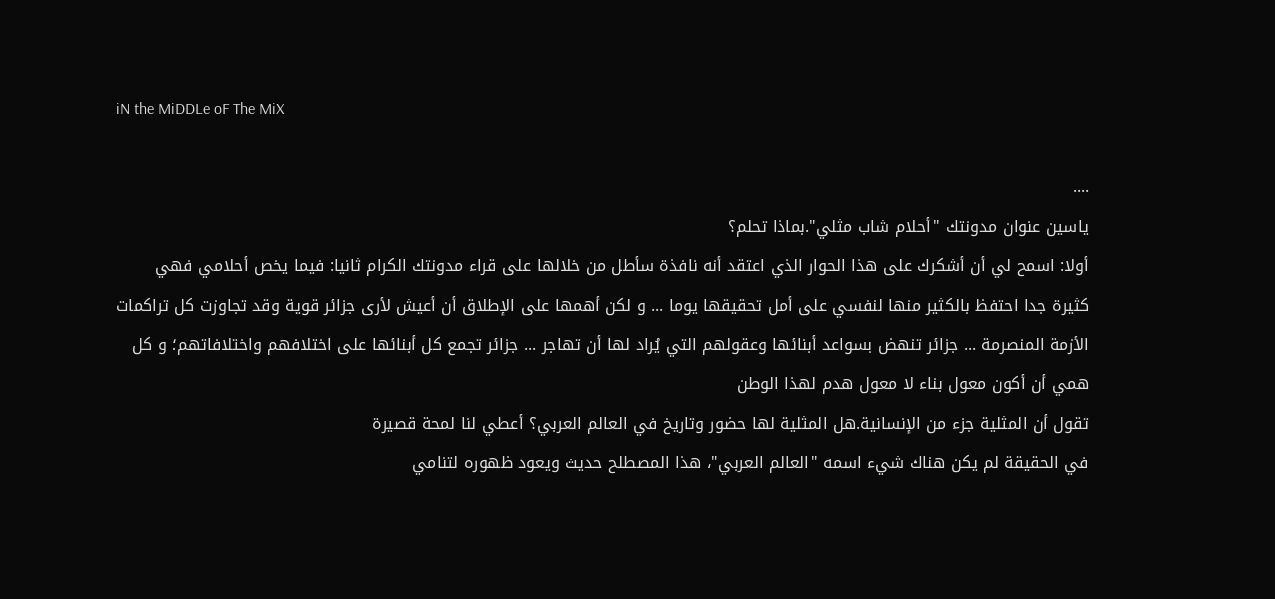iN the MiDDLe oF The MiX

....
ياسين عنوان مدونتك "أحلام شاب مثلي".بماذا تحلم؟
أولا: اسمح لي أن أشكرك على هذا الحوار الذي اعتقد أنه نافذة سأطل من خلالها على قراء مدونتك الكرام ثانيا: فيما يخص أحلامي فهي كثيرة جدا احتفظ بالكثير منها لنفسي على أمل تحقيقها يوما ... و لكن أهمها على الإطلاق أن أعيش لأرى جزائر قوية وقد تجاوزت كل تراكمات الأزمة المنصرمة ... جزائر تنهض بسواعد أبنائها وعقولهم التي يُراد لها أن تهاجر ... جزائر تجمع كل أبنائها على اختلافهم واختلافاتهم؛ و كل همي أن أكون معول بناء لا معول هدم لهذا الوطن
تقول أن المثلية جزء من الإنسانية.هل المثلية لها حضور وتاريخ في العالم العربي؟ أعطي لنا لمحة قصيرة
في الحقيقة لم يكن هناك شيء اسمه "العالم العربي"، هذا المصطلح حديث ويعود ظهوره لتنامي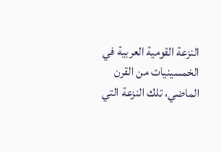النزعة القومية العربية في الخمسينيات من القرن الماضي، تلك النزعة التي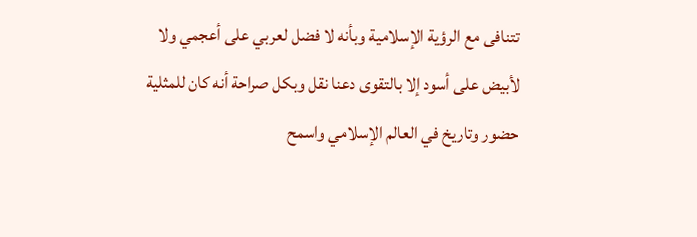تتنافى مع الرؤية الإسلامية وبأنه لا فضل لعربي على أعجمي ولا لأبيض على أسود إلا بالتقوى دعنا نقل وبكل صراحة أنه كان للمثلية حضور وتاريخ في العالم الإسلامي واسمح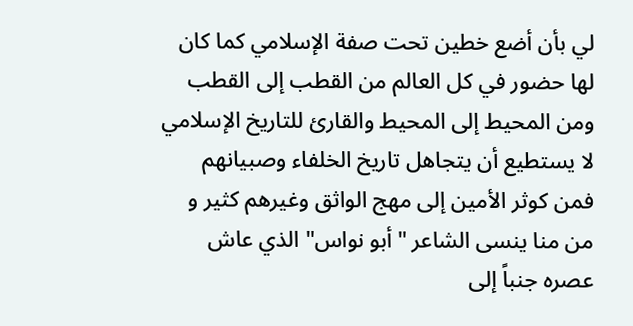لي بأن أضع خطين تحت صفة الإسلامي كما كان لها حضور في كل العالم من القطب إلى القطب ومن المحيط إلى المحيط والقارئ للتاريخ الإسلامي لا يستطيع أن يتجاهل تاريخ الخلفاء وصبيانهم فمن كوثر الأمين إلى مهج الواثق وغيرهم كثير و من منا ينسى الشاعر "أبو نواس" الذي عاش عصره جنباً إلى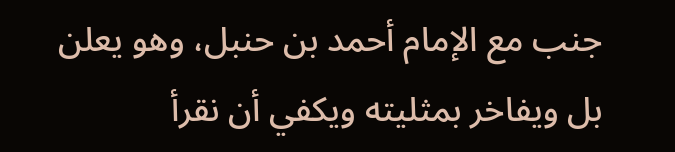جنب مع الإمام أحمد بن حنبل، وهو يعلن بل ويفاخر بمثليته ويكفي أن نقرأ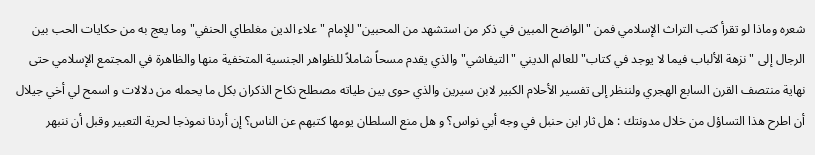شعره وماذا لو تقرأ كتب التراث الإسلامي فمن "الواضح المبين في ذكر من استشهد من المحبين" للإمام "علاء الدين مغلطاي الحنفي" وما يعج به من حكايات الحب بين الرجال إلى "نزهة الألباب فيما لا يوجد في كتاب" للعالم الديني "التيفاشي" والذي يقدم مسحاً شاملاً للظواهر الجنسية المتخفية منها والظاهرة في المجتمع الإسلامي حتى نهاية منتصف القرن السابع الهجري ولننظر إلى تفسير الأحلام الكبير لابن سيرين والذي حوى بين طياته مصطلح نكاح الذكران بكل ما يحمله من دلالات و اسمح لي أخي جيلال أن اطرح هذا التساؤل من خلال مدونتك : هل ثار ابن حنبل في وجه أبي نواس؟ و هل منع السلطان يومها كتبهم عن الناس؟ إن أردنا نموذجا لحرية التعبير وقبل أن ننبهر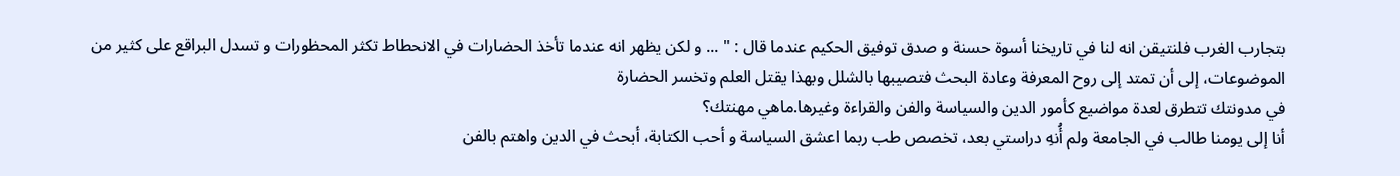بتجارب الغرب فلنتيقن انه لنا في تاريخنا أسوة حسنة و صدق توفيق الحكيم عندما قال : " ... و لكن يظهر انه عندما تأخذ الحضارات في الانحطاط تكثر المحظورات و تسدل البراقع على كثير من الموضوعات، إلى أن تمتد إلى روح المعرفة وعادة البحث فتصيبها بالشلل وبهذا يقتل العلم وتخسر الحضارة
في مدونتك تتطرق لعدة مواضيع كأمور الدين والسياسة والفن والقراءة وغيرها.ماهي مهنتك؟
أنا إلى يومنا طالب في الجامعة ولم أُنهِ دراستي بعد، تخصص طب ربما اعشق السياسة و أحب الكتابة، أبحث في الدين واهتم بالفن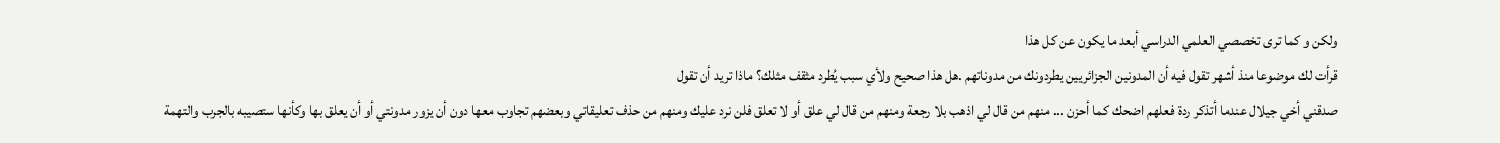ولكن و كما ترى تخصصي العلمي الدراسي أبعد ما يكون عن كل هذا
قرأت لك موضوعا منذ أشهر تقول فيه أن المدونين الجزائريين يطردونك من مدوناتهم .هل هذا صحيح ولأي سبب يُطرد مثقف مثلك؟ ماذا تريد أن تقول
صدقني أخي جيلال عندما أتذكر ردة فعلهم اضحك كما أحزن ... منهم من قال لي اذهب بلا رجعة ومنهم من قال لي علق أو لا تعلق فلن نرد عليك ومنهم من حذف تعليقاتي وبعضهم تجاوب معها دون أن يزور مدونتي أو أن يعلق بها وكأنها ستصيبه بالجرب والتهمة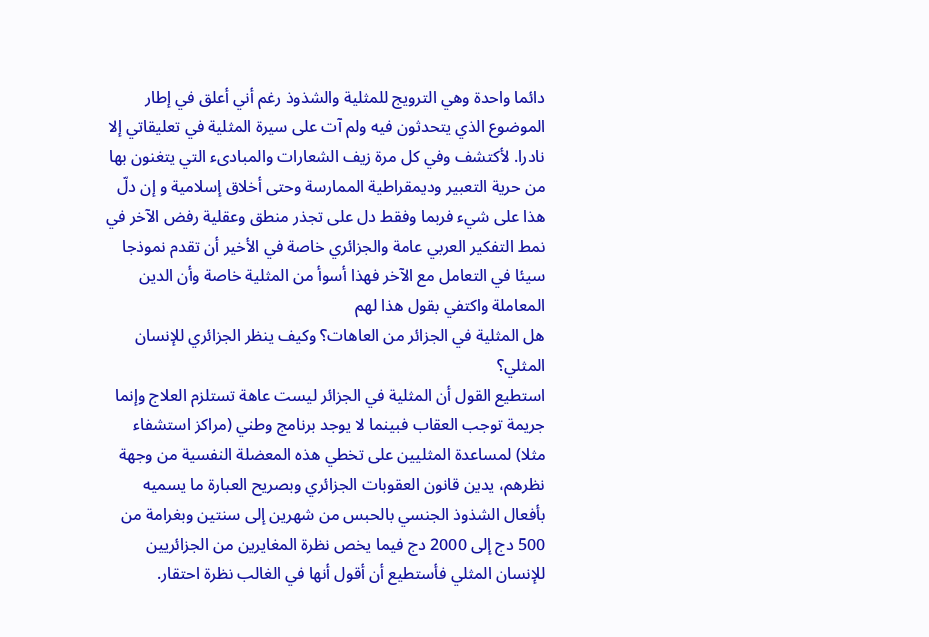دائما واحدة وهي الترويج للمثلية والشذوذ رغم أني أعلق في إطار الموضوع الذي يتحدثون فيه ولم آت على سيرة المثلية في تعليقاتي إلا نادرا. لأكتشف وفي كل مرة زيف الشعارات والمبادىء التي يتغنون بها من حرية التعبير وديمقراطية الممارسة وحتى أخلاق إسلامية و إن دلّ هذا على شيء فربما وفقط دل على تجذر منطق وعقلية رفض الآخر في نمط التفكير العربي عامة والجزائري خاصة في الأخير أن تقدم نموذجا سيئا في التعامل مع الآخر فهذا أسوأ من المثلية خاصة وأن الدين المعاملة واكتفي بقول هذا لهم
هل المثلية في الجزائر من العاهات؟ وكيف ينظر الجزائري للإنسان المثلي؟
استطيع القول أن المثلية في الجزائر ليست عاهة تستلزم العلاج وإنما جريمة توجب العقاب فبينما لا يوجد برنامج وطني (مراكز استشفاء مثلا) لمساعدة المثليين على تخطي هذه المعضلة النفسية من وجهة نظرهم، يدين قانون العقوبات الجزائري وبصريح العبارة ما يسميه بأفعال الشذوذ الجنسي بالحبس من شهرين إلى سنتين وبغرامة من 500 دج إلى 2000 دج فيما يخص نظرة المغايرين من الجزائريين للإنسان المثلي فأستطيع أن أقول أنها في الغالب نظرة احتقار.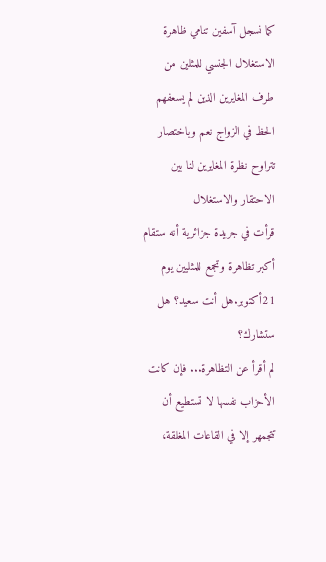كما نسجل آسفين تنامي ظاهرة الاستغلال الجنسي للمثلين من طرف المغايرين الذين لم يسعفهم الحظ في الزواج نعم وباختصار تتراوح نظرة المغايرين لنا بين الاحتقار والاستغلال
قرأت في جريدة جزائرية أنه ستقام أكبر تظاهرة وتجمع للمثليين يوم 21أكتوبر.هل أنت سعيد؟ هل ستشارك؟
لم أقرأ عن التظاهرة... فإن كانت الأحزاب نفسها لا تستطيع أن تتجمهر إلا في القاعات المغلقة،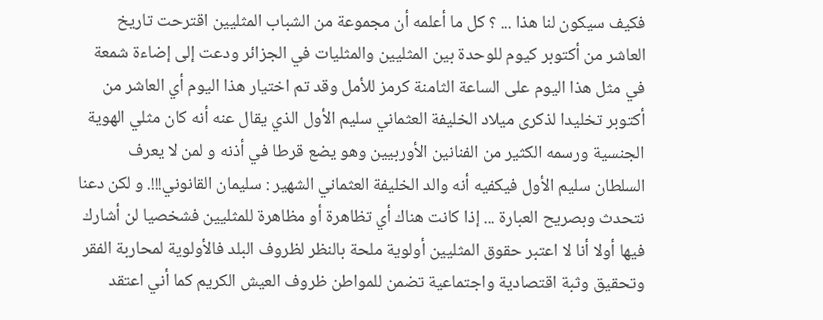فكيف سيكون لنا هذا ... ؟ كل ما أعلمه أن مجموعة من الشباب المثليين اقترحت تاريخ العاشر من أكتوبر كيوم للوحدة بين المثليين والمثليات في الجزائر ودعت إلى إضاءة شمعة في مثل هذا اليوم على الساعة الثامنة كرمز للأمل وقد تم اختيار هذا اليوم أي العاشر من أكتوبر تخليدا لذكرى ميلاد الخليفة العثماني سليم الأول الذي يقال عنه أنه كان مثلي الهوية الجنسية ورسمه الكثير من الفنانين الأوربيين وهو يضع قرطا في أذنه و لمن لا يعرف السلطان سليم الأول فيكفيه أنه والد الخليفة العثماني الشهير : سليمان القانوني!!!. و لكن دعنا نتحدث وبصريح العبارة ... إذا كانت هناك أي تظاهرة أو مظاهرة للمثليين فشخصيا لن أشارك فيها أولا أنا لا اعتبر حقوق المثليين أولوية ملحة بالنظر لظروف البلد فالأولوية لمحاربة الفقر وتحقيق وثبة اقتصادية واجتماعية تضمن للمواطن ظروف العيش الكريم كما أني اعتقد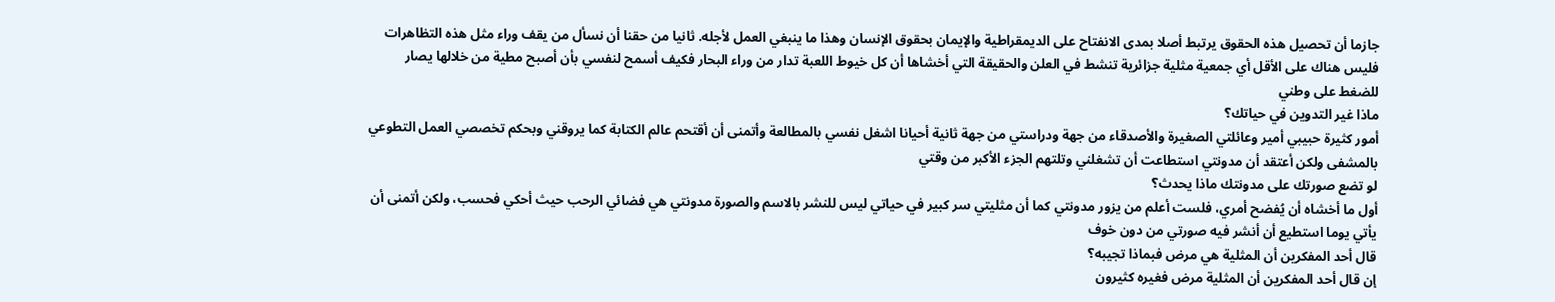جازما أن تحصيل هذه الحقوق يرتبط أصلا بمدى الانفتاح على الديمقراطية والإيمان بحقوق الإنسان وهذا ما ينبغي العمل لأجله. ثانيا من حقنا أن نسأل من يقف وراء مثل هذه التظاهرات فليس هناك على الأقل أي جمعية مثلية جزائرية تنشط في العلن والحقيقة التي أخشاها أن كل خيوط اللعبة تدار من وراء البحار فكيف أسمح لنفسي بأن أصبح مطية من خلالها يصار للضغط على وطني
ماذا غير التدوين في حياتك؟
أمور كثيرة حبيبي أمير وعائلتي الصغيرة والأصدقاء من جهة ودراستي من جهة ثانية أحيانا اشغل نفسي بالمطالعة وأتمنى أن أقتحم عالم الكتابة كما يروقني وبحكم تخصصي العمل التطوعي بالمشفى ولكن أعتقد أن مدونتي استطاعت أن تشغلني وتلتهم الجزء الأكبر من وقتي
لو تضع صورتك على مدونتك ماذا يحدث؟
أول ما أخشاه أن يُفضح أمري، فلست أعلم من يزور مدونتي كما أن مثليتي سر كبير في حياتي ليس للنشر بالاسم والصورة مدونتي هي فضائي الرحب حيث أحكي فحسب، ولكن أتمنى أن يأتي يوما استطيع أن أنشر فيه صورتي من دون خوف
قال أحد المفكرين أن المثلية هي مرض فبماذا تجيبه؟
إن قال أحد المفكرين أن المثلية مرض فغيره كثيرون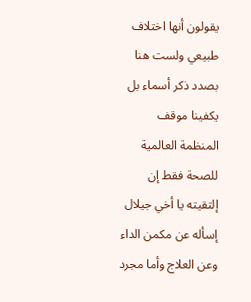يقولون أنها اختلاف طبيعي ولست هنا بصدد ذكر أسماء بل يكفينا موقف المنظمة العالمية للصحة فقط إن إلتقيته يا أخي جيلال إسأله عن مكمن الداء وعن العلاج وأما مجرد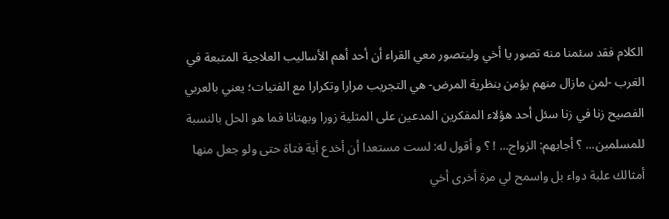الكلام فقد سئمنا منه تصور يا أخي وليتصور معي القراء أن أحد أهم الأساليب العلاجية المتبعة في الغرب -لمن مازال منهم يؤمن بنظرية المرض- هي التجريب مرارا وتكرارا مع الفتيات؛ يعني بالعربي الفصيح زنا في زنا سئل أحد هؤلاء المفكرين المدعين على المثلية زورا وبهتانا فما هو الحل بالنسبة للمسلمين... ؟ أجابهم: الزواج... ! ؟ و أقول له: لست مستعدا أن أخدع أية فتاة حتى ولو جعل منها أمثالك علبة دواء بل واسمح لي مرة أخرى أخي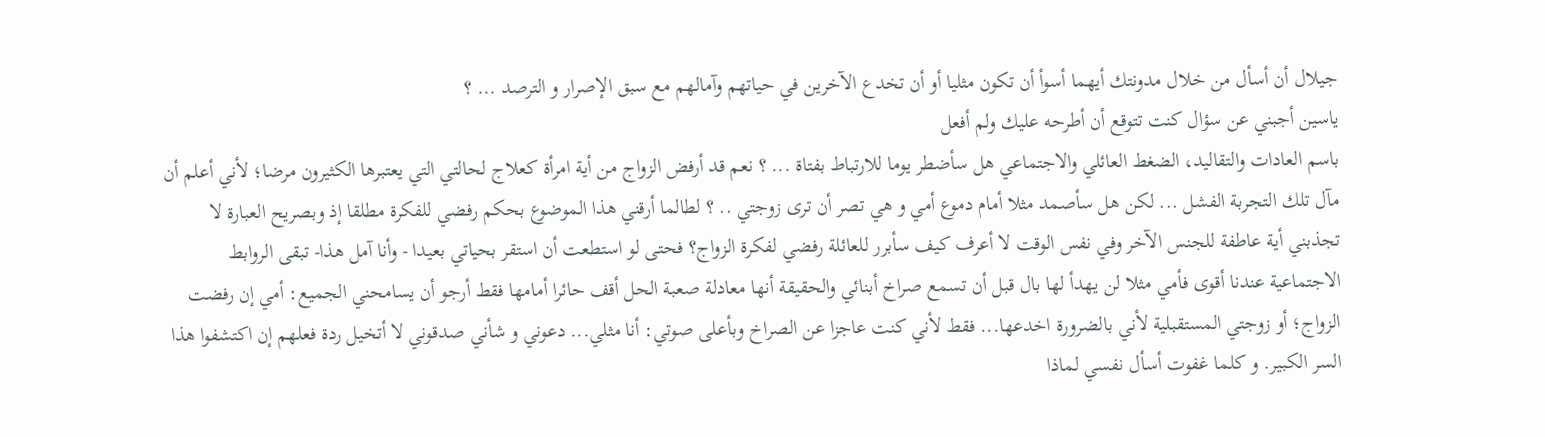جيلال أن أسأل من خلال مدونتك أيهما أسوأ أن تكون مثليا أو أن تخدع الآخرين في حياتهم وآمالهم مع سبق الإصرار و الترصد ... ؟
ياسين أجبني عن سؤال كنت تتوقع أن أطرحه عليك ولم أفعل
باسم العادات والتقاليد، الضغط العائلي والاجتماعي هل سأضطر يوما للارتباط بفتاة ... ؟ نعم قد أرفض الزواج من أية امرأة كعلاج لحالتي التي يعتبرها الكثيرون مرضا؛ لأني أعلم أن مآل تلك التجربة الفشل ... لكن هل سأصمد مثلا أمام دموع أمي و هي تصر أن ترى زوجتي .. ؟ لطالما أرقني هذا الموضوع بحكم رفضي للفكرة مطلقا إذ وبصريح العبارة لا تجذبني أية عاطفة للجنس الآخر وفي نفس الوقت لا أعرف كيف سأبرر للعائلة رفضي لفكرة الزواج؟ فحتى لو استطعت أن استقر بحياتي بعيدا - وأنا آمل هذا- تبقى الروابط الاجتماعية عندنا أقوى فأمي مثلا لن يهدأ لها بال قبل أن تسمع صراخ أبنائي والحقيقة أنها معادلة صعبة الحل أقف حائرا أمامها فقط أرجو أن يسامحني الجميع: أمي إن رفضت الزواج؛ أو زوجتي المستقبلية لأني بالضرورة اخدعها... فقط لأني كنت عاجزا عن الصراخ وبأعلى صوتي: أنا مثلي... دعوني و شأني صدقوني لا أتخيل ردة فعلهم إن اكتشفوا هذا السر الكبير. و كلما غفوت أسأل نفسي لماذا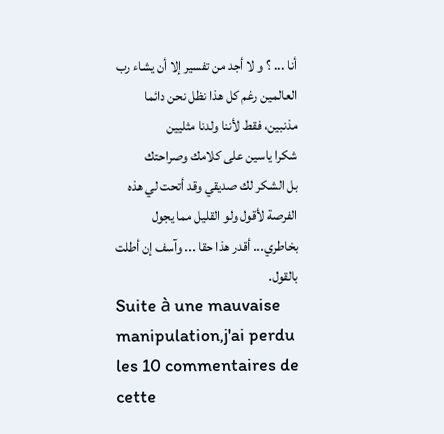أنا ... ؟ و لا أجد من تفسير إلا أن يشاء رب العالمين رغم كل هذا نظل نحن دائما مذنبين، فقط لأننا ولدنا مثليين
شكرا ياسين على كلامك وصراحتك
بل الشكر لك صديقي وقد أتحت لي هذه الفرصة لأقول ولو القليل مما يجول بخاطري... أقدر هذا حقا ... وآسف إن أطلت بالقول.
Suite à une mauvaise manipulation,j'ai perdu les 10 commentaires de cette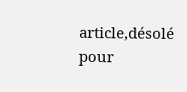article,désolé pour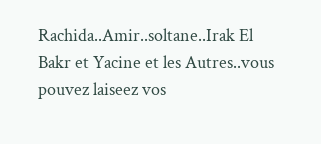Rachida..Amir..soltane..Irak El Bakr et Yacine et les Autres..vous pouvez laiseez vos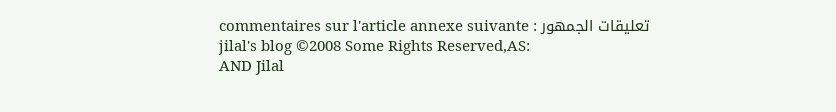commentaires sur l'article annexe suivante : تعليقات الجمهور
jilal's blog ©2008 Some Rights Reserved,AS:
AND Jilal